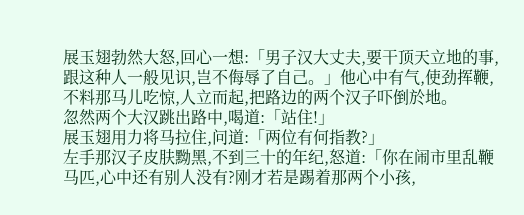展玉翅勃然大怒,回心一想:「男子汉大丈夫,要干顶天立地的事,跟这种人一般见识,岂不侮辱了自己。」他心中有气,使劲挥鞭,不料那马儿吃惊,人立而起,把路边的两个汉子吓倒於地。
忽然两个大汉跳出路中,喝道:「站住!」
展玉翅用力将马拉住,问道:「两位有何指教?」
左手那汉子皮肤黝黑,不到三十的年纪,怒道:「你在闹市里乱鞭马匹,心中还有别人没有?刚才若是踢着那两个小孩,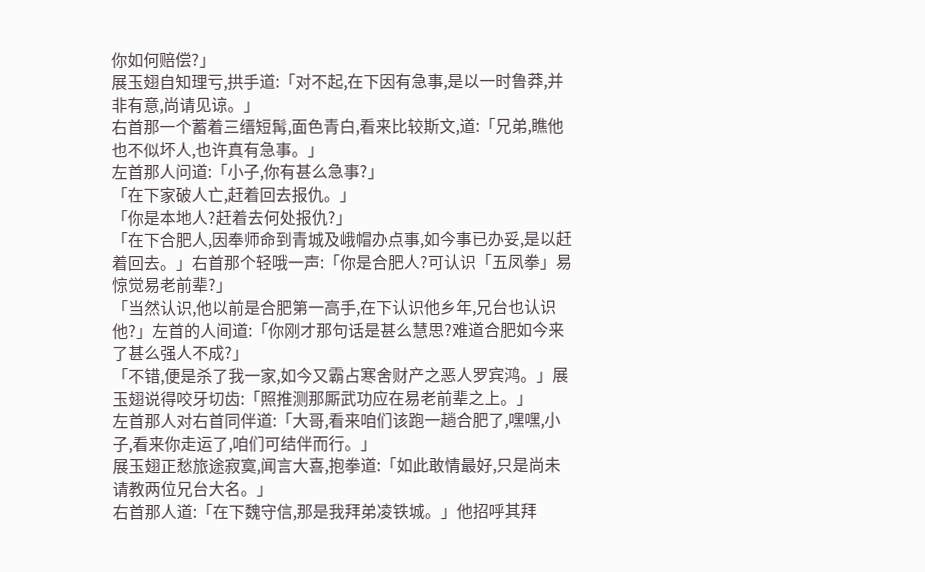你如何赔偿?」
展玉翅自知理亏,拱手道:「对不起,在下因有急事,是以一时鲁莽,并非有意,尚请见谅。」
右首那一个蓄着三缙短髯,面色青白,看来比较斯文,道:「兄弟,瞧他也不似坏人,也许真有急事。」
左首那人问道:「小子,你有甚么急事?」
「在下家破人亡,赶着回去报仇。」
「你是本地人?赶着去何处报仇?」
「在下合肥人,因奉师命到青城及峨帽办点事,如今事已办妥,是以赶着回去。」右首那个轻哦一声:「你是合肥人?可认识「五凤拳」易惊觉易老前辈?」
「当然认识,他以前是合肥第一高手,在下认识他乡年,兄台也认识他?」左首的人间道:「你刚才那句话是甚么慧思?难道合肥如今来了甚么强人不成?」
「不错,便是杀了我一家,如今又霸占寒舍财产之恶人罗宾鸿。」展玉翅说得咬牙切齿:「照推测那厮武功应在易老前辈之上。」
左首那人对右首同伴道:「大哥,看来咱们该跑一趟合肥了,嘿嘿,小子,看来你走运了,咱们可结伴而行。」
展玉翅正愁旅途寂寞,闻言大喜,抱拳道:「如此敢情最好,只是尚未请教两位兄台大名。」
右首那人道:「在下魏守信,那是我拜弟凌铁城。」他招呼其拜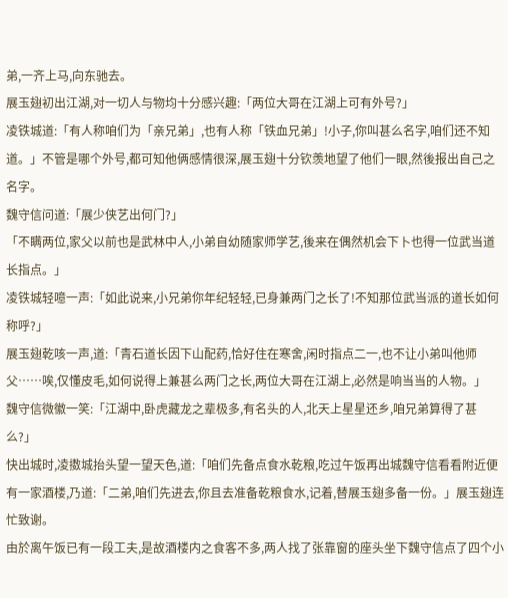弟,一齐上马,向东驰去。
展玉翅初出江湖,对一切人与物均十分感兴趣:「两位大哥在江湖上可有外号?」
凌铁城道:「有人称咱们为「亲兄弟」,也有人称「铁血兄弟」!小子,你叫甚么名字,咱们还不知道。」不管是哪个外号,都可知他俩感情很深,展玉翅十分钦羡地望了他们一眼,然後报出自己之名字。
魏守信问道:「展少侠艺出何门?」
「不瞒两位,家父以前也是武林中人,小弟自幼随家师学艺,後来在偶然机会下卜也得一位武当道长指点。」
凌铁城轻噫一声:「如此说来,小兄弟你年纪轻轻,已身兼两门之长了!不知那位武当派的道长如何称呼?」
展玉翅乾咳一声,道:「青石道长因下山配药,恰好住在寒舍,闲时指点二一,也不让小弟叫他师父……唉,仅懂皮毛,如何说得上兼甚么两门之长,两位大哥在江湖上,必然是响当当的人物。」
魏守信微徽一笑:「江湖中,卧虎藏龙之辈极多,有名头的人,北天上星星还乡,咱兄弟算得了甚么?」
快出城时,凌擞城抬头望一望天色,道:「咱们先备点食水乾粮,吃过午饭再出城魏守信看看附近便有一家酒楼,乃道:「二弟,咱们先进去,你且去准备乾粮食水,记着,替展玉翅多备一份。」展玉翅连忙致谢。
由於离午饭已有一段工夫,是故酒楼内之食客不多,两人找了张靠窗的座头坐下魏守信点了四个小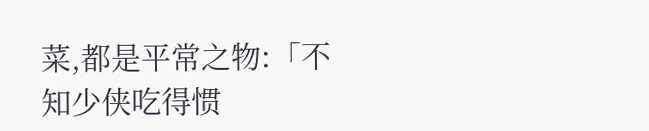菜,都是平常之物:「不知少侠吃得惯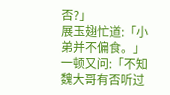否?」
展玉翅忙道:「小弟并不偏食。」一顿又问:「不知魏大哥有否听过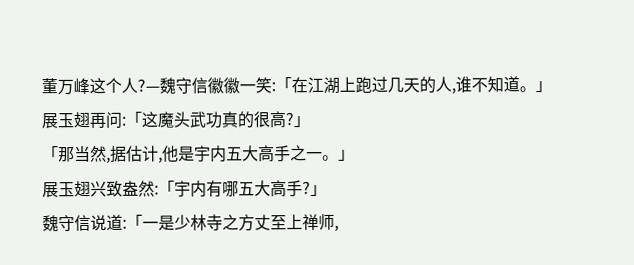董万峰这个人?—魏守信徽徽一笑:「在江湖上跑过几天的人,谁不知道。」
展玉翅再问:「这魔头武功真的很高?」
「那当然,据估计,他是宇内五大高手之一。」
展玉翅兴致盎然:「宇内有哪五大高手?」
魏守信说道:「一是少林寺之方丈至上禅师,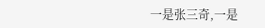一是张三奇,一是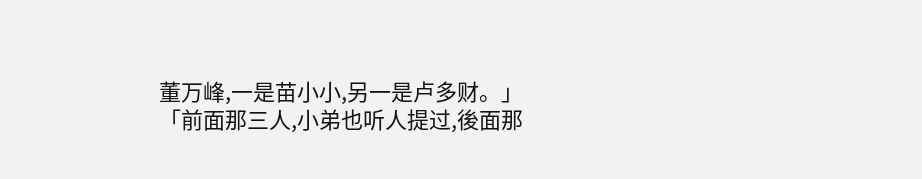董万峰,一是苗小小,另一是卢多财。」
「前面那三人,小弟也听人提过,後面那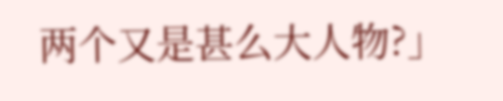两个又是甚么大人物?」